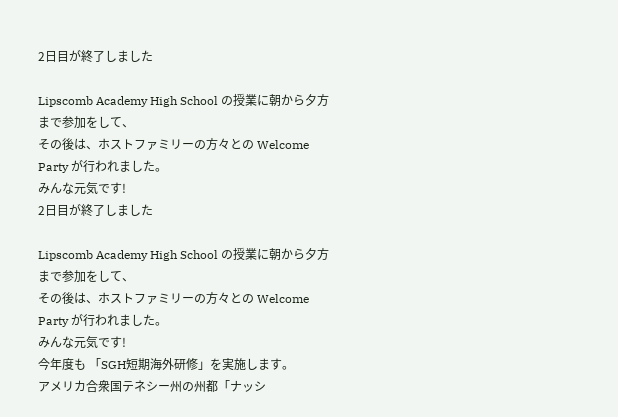2日目が終了しました

Lipscomb Academy High School の授業に朝から夕方まで参加をして、
その後は、ホストファミリーの方々との Welcome Party が行われました。
みんな元気です!
2日目が終了しました

Lipscomb Academy High School の授業に朝から夕方まで参加をして、
その後は、ホストファミリーの方々との Welcome Party が行われました。
みんな元気です!
今年度も 「SGH短期海外研修」を実施します。
アメリカ合衆国テネシー州の州都「ナッシ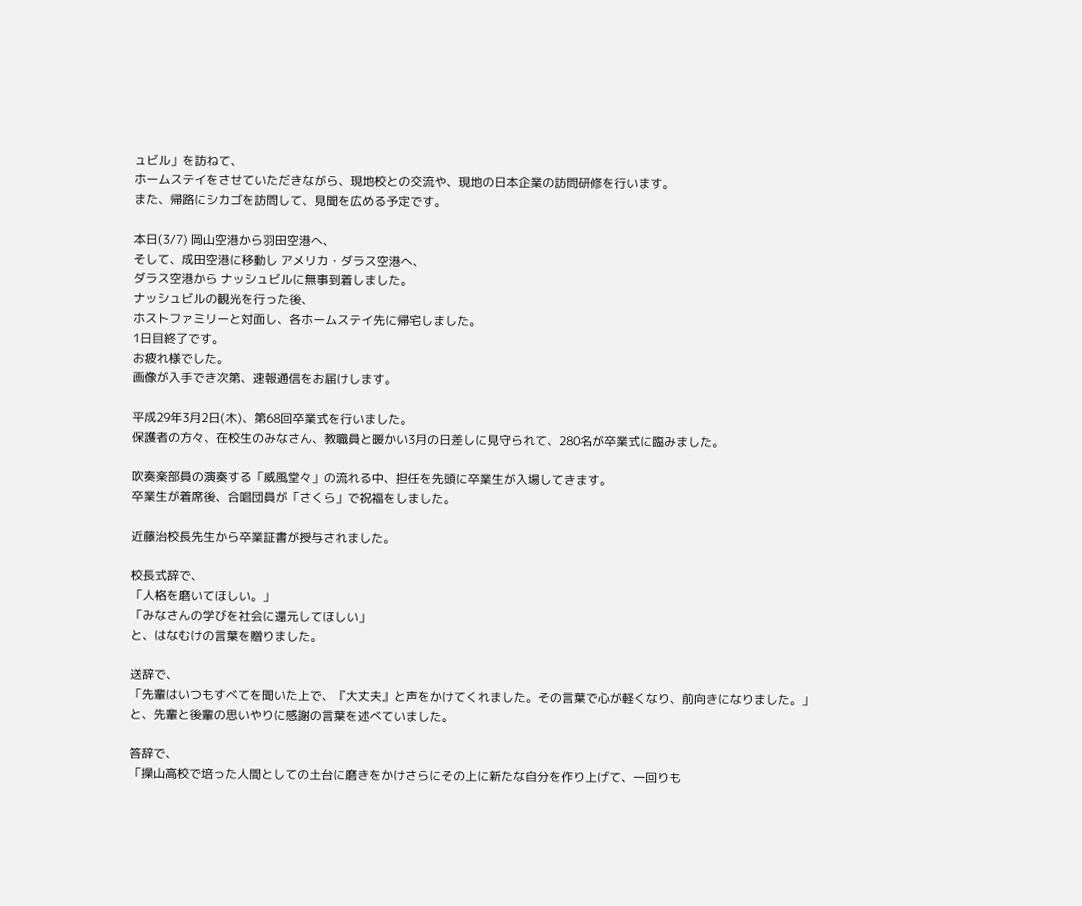ュビル」を訪ねて、
ホームステイをさせていただきながら、現地校との交流や、現地の日本企業の訪問研修を行います。
また、帰路にシカゴを訪問して、見聞を広める予定です。

本日(3/7) 岡山空港から羽田空港へ、
そして、成田空港に移動し アメリカ・ダラス空港へ、
ダラス空港から ナッシュビルに無事到着しました。
ナッシュビルの観光を行った後、
ホストファミリーと対面し、各ホームステイ先に帰宅しました。
1日目終了です。
お疲れ様でした。
画像が入手でき次第、速報通信をお届けします。

平成29年3月2日(木)、第68回卒業式を行いました。
保護者の方々、在校生のみなさん、教職員と暖かい3月の日差しに見守られて、280名が卒業式に臨みました。

吹奏楽部員の演奏する「威風堂々」の流れる中、担任を先頭に卒業生が入場してきます。
卒業生が着席後、合唱団員が「さくら」で祝福をしました。

近藤治校長先生から卒業証書が授与されました。

校長式辞で、
「人格を磨いてほしい。」
「みなさんの学びを社会に還元してほしい」
と、はなむけの言葉を贈りました。

送辞で、
「先輩はいつもすべてを聞いた上で、『大丈夫』と声をかけてくれました。その言葉で心が軽くなり、前向きになりました。」
と、先輩と後輩の思いやりに感謝の言葉を述べていました。

答辞で、
「操山高校で培った人間としての土台に磨きをかけさらにその上に新たな自分を作り上げて、一回りも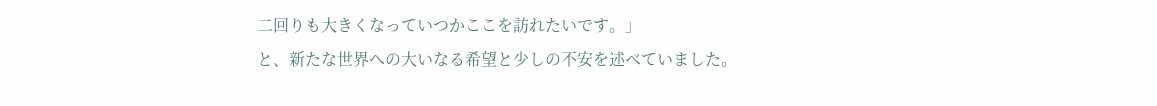二回りも大きくなっていつかここを訪れたいです。」
と、新たな世界への大いなる希望と少しの不安を述べていました。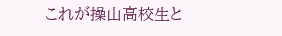これが操山高校生と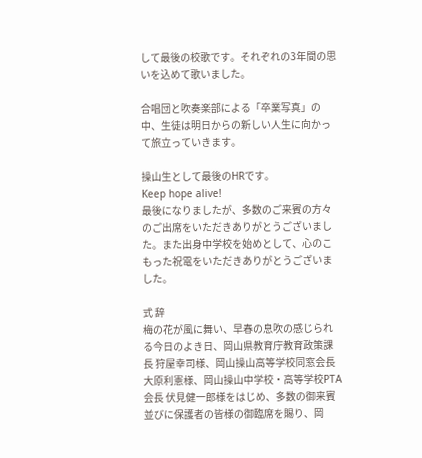して最後の校歌です。それぞれの3年間の思いを込めて歌いました。

合唱団と吹奏楽部による「卒業写真」の中、生徒は明日からの新しい人生に向かって旅立っていきます。

操山生として最後のHRです。
Keep hope alive!
最後になりましたが、多数のご来賓の方々のご出席をいただきありがとうございました。また出身中学校を始めとして、心のこもった祝電をいただきありがとうございました。

式 辞
梅の花が風に舞い、早春の息吹の感じられる今日のよき日、岡山県教育庁教育政策課長 狩屋幸司様、岡山操山高等学校同窓会長 大原利憲様、岡山操山中学校・高等学校PTA会長 伏見健一郎様をはじめ、多数の御来賓並びに保護者の皆様の御臨席を賜り、岡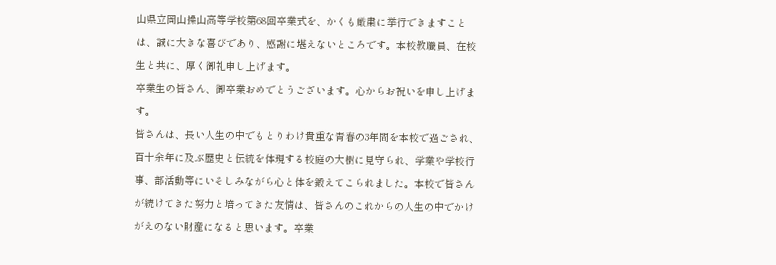山県立岡山操山高等学校第68回卒業式を、かくも厳粛に挙行できますことは、誠に大きな喜びであり、感謝に堪えないところです。本校教職員、在校生と共に、厚く御礼申し上げます。
卒業生の皆さん、御卒業おめでとうございます。心からお祝いを申し上げます。
皆さんは、長い人生の中でもとりわけ貴重な青春の3年間を本校で過ごされ、百十余年に及ぶ歴史と伝統を体現する校庭の大樹に見守られ、学業や学校行事、部活動等にいそしみながら心と体を鍛えてこられました。本校で皆さんが続けてきた努力と培ってきた友情は、皆さんのこれからの人生の中でかけがえのない財産になると思います。卒業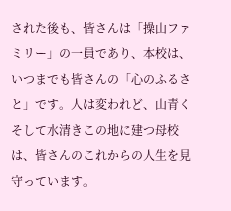された後も、皆さんは「操山ファミリー」の一員であり、本校は、いつまでも皆さんの「心のふるさと」です。人は変われど、山青くそして水清きこの地に建つ母校は、皆さんのこれからの人生を見守っています。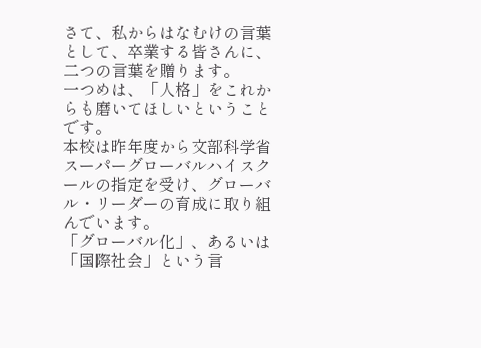さて、私からはなむけの言葉として、卒業する皆さんに、二つの言葉を贈ります。
一つめは、「人格」をこれからも磨いてほしいということです。
本校は昨年度から文部科学省スーパーグローバルハイスクールの指定を受け、グローバル・リーダーの育成に取り組んでいます。
「グローバル化」、あるいは「国際社会」という言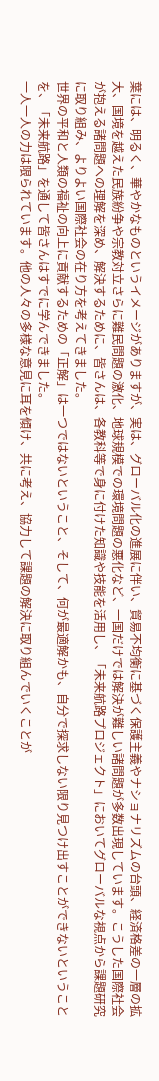葉には、明るく、華やかなものというイメージがありますが、実は、グローバル化の進展に伴い、貿易不均衡に基づく保護主義やナショナリズムの台頭、経済格差の一層の拡大、国境を越えた民族紛争や宗教対立さらに難民問題の激化、地球規模での環境問題の悪化など、一国だけでは解決が難しい諸問題が多数出現しています。こうした国際社会が抱える諸問題への理解を深め、解決するために、皆さんは、各教科等で身に付けた知識や技能を活用し、「未来航路プロジェクト」においてグローバルな視点から課題研究に取り組み、よりよい国際社会の在り方を考えてきました。
世界の平和と人類の福祉の向上に貢献するための「正解」は一つではないということ、そして、何が最適解かも、自分で探求しない限り見つけ出すことができないということを、「未来航路」を通して皆さんはすでに学んできました。
一人一人の力は限られています。他の人々の多様な意見に耳を傾け、共に考え、協力して課題の解決に取り組んでいくことが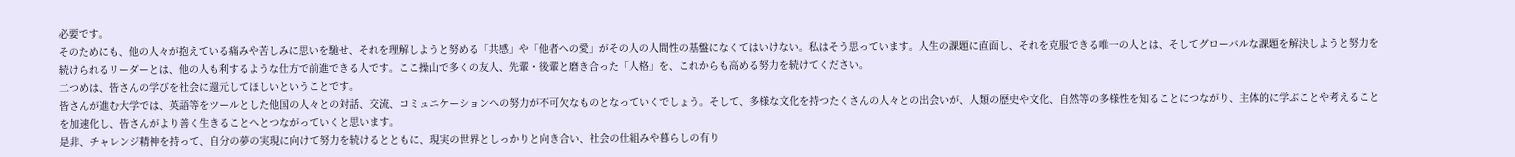必要です。
そのためにも、他の人々が抱えている痛みや苦しみに思いを馳せ、それを理解しようと努める「共感」や「他者への愛」がその人の人間性の基盤になくてはいけない。私はそう思っています。人生の課題に直面し、それを克服できる唯一の人とは、そしてグローバルな課題を解決しようと努力を続けられるリーダーとは、他の人も利するような仕方で前進できる人です。ここ操山で多くの友人、先輩・後輩と磨き合った「人格」を、これからも高める努力を続けてください。
二つめは、皆さんの学びを社会に還元してほしいということです。
皆さんが進む大学では、英語等をツールとした他国の人々との対話、交流、コミュニケーションへの努力が不可欠なものとなっていくでしょう。そして、多様な文化を持つたくさんの人々との出会いが、人類の歴史や文化、自然等の多様性を知ることにつながり、主体的に学ぶことや考えることを加速化し、皆さんがより善く生きることへとつながっていくと思います。
是非、チャレンジ精神を持って、自分の夢の実現に向けて努力を続けるとともに、現実の世界としっかりと向き合い、社会の仕組みや暮らしの有り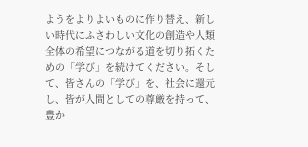ようをよりよいものに作り替え、新しい時代にふさわしい文化の創造や人類全体の希望につながる道を切り拓くための「学び」を続けてください。そして、皆さんの「学び」を、社会に還元し、皆が人間としての尊厳を持って、豊か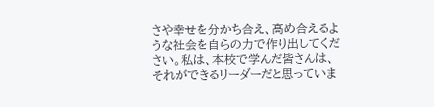さや幸せを分かち合え、高め合えるような社会を自らの力で作り出してください。私は、本校で学んだ皆さんは、それができるリーダーだと思っていま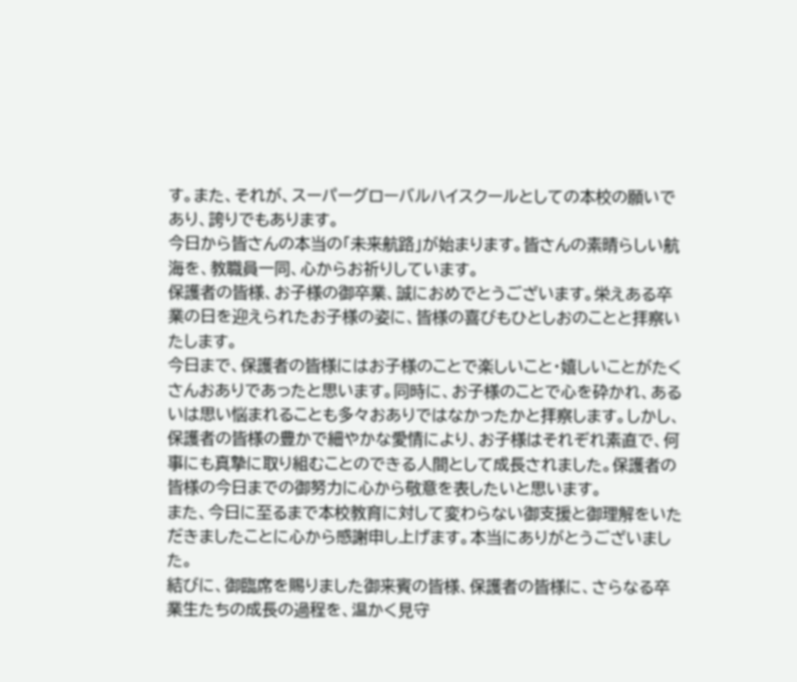す。また、それが、スーパーグローバルハイスクールとしての本校の願いであり、誇りでもあります。
今日から皆さんの本当の「未来航路」が始まります。皆さんの素晴らしい航海を、教職員一同、心からお祈りしています。
保護者の皆様、お子様の御卒業、誠におめでとうございます。栄えある卒業の日を迎えられたお子様の姿に、皆様の喜びもひとしおのことと拝察いたします。
今日まで、保護者の皆様にはお子様のことで楽しいこと・嬉しいことがたくさんおありであったと思います。同時に、お子様のことで心を砕かれ、あるいは思い悩まれることも多々おありではなかったかと拝察します。しかし、保護者の皆様の豊かで細やかな愛情により、お子様はそれぞれ素直で、何事にも真摯に取り組むことのできる人間として成長されました。保護者の皆様の今日までの御努力に心から敬意を表したいと思います。
また、今日に至るまで本校教育に対して変わらない御支援と御理解をいただきましたことに心から感謝申し上げます。本当にありがとうございました。
結びに、御臨席を賜りました御来賓の皆様、保護者の皆様に、さらなる卒業生たちの成長の過程を、温かく見守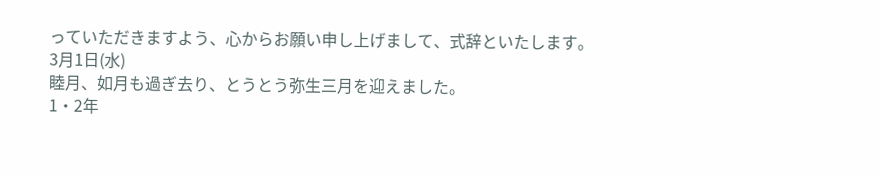っていただきますよう、心からお願い申し上げまして、式辞といたします。
3月1日(水)
睦月、如月も過ぎ去り、とうとう弥生三月を迎えました。
1・2年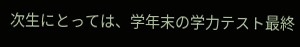次生にとっては、学年末の学力テスト最終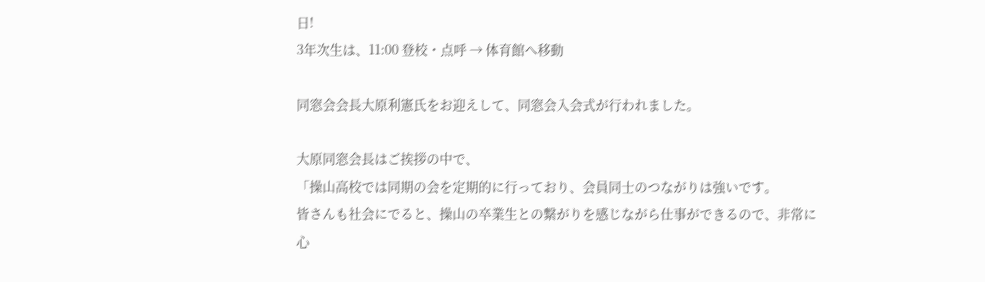日!
3年次生は、11:00 登校・点呼 → 体育館へ移動

同窓会会長大原利憲氏をお迎えして、同窓会入会式が行われました。

大原同窓会長はご挨拶の中で、
「操山高校では同期の会を定期的に行っており、会員同士のつながりは強いです。
皆さんも社会にでると、操山の卒業生との繋がりを感じながら仕事ができるので、非常に心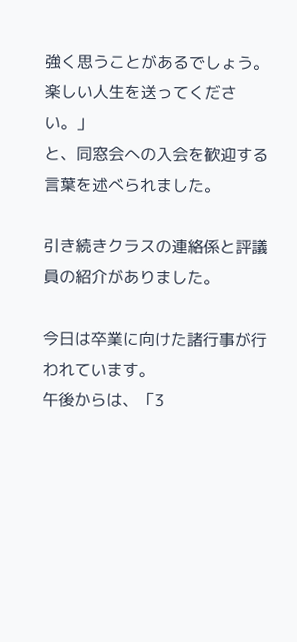強く思うことがあるでしょう。
楽しい人生を送ってください。」
と、同窓会への入会を歓迎する言葉を述べられました。

引き続きクラスの連絡係と評議員の紹介がありました。

今日は卒業に向けた諸行事が行われています。
午後からは、「3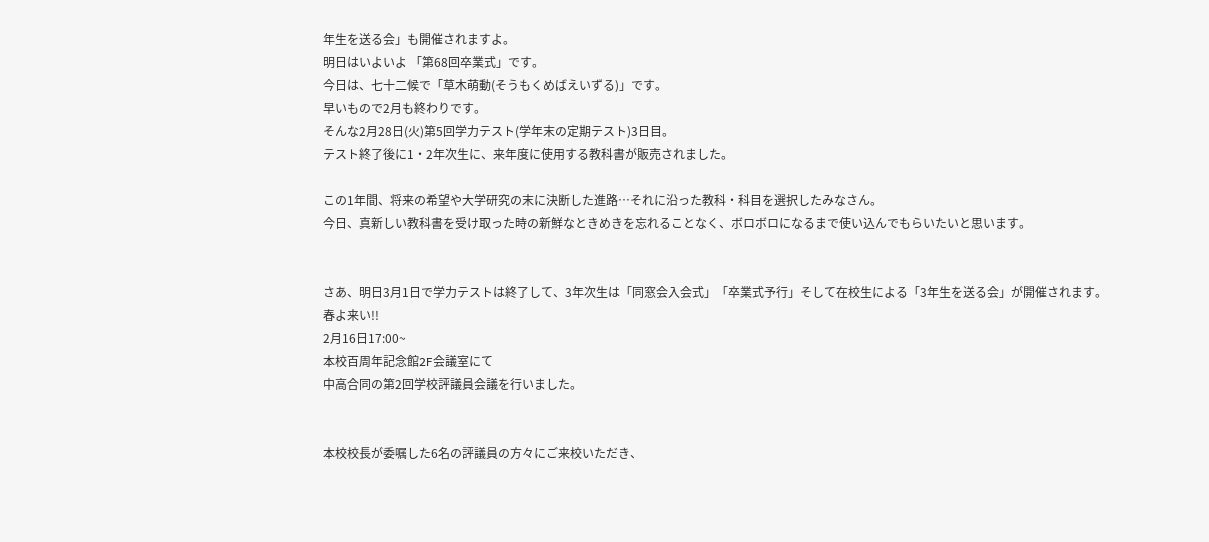年生を送る会」も開催されますよ。
明日はいよいよ 「第68回卒業式」です。
今日は、七十二候で「草木萌動(そうもくめばえいずる)」です。
早いもので2月も終わりです。
そんな2月28日(火)第5回学力テスト(学年末の定期テスト)3日目。
テスト終了後に1・2年次生に、来年度に使用する教科書が販売されました。

この1年間、将来の希望や大学研究の末に決断した進路…それに沿った教科・科目を選択したみなさん。
今日、真新しい教科書を受け取った時の新鮮なときめきを忘れることなく、ボロボロになるまで使い込んでもらいたいと思います。


さあ、明日3月1日で学力テストは終了して、3年次生は「同窓会入会式」「卒業式予行」そして在校生による「3年生を送る会」が開催されます。
春よ来い!!
2月16日17:00~
本校百周年記念館2F会議室にて
中高合同の第2回学校評議員会議を行いました。


本校校長が委嘱した6名の評議員の方々にご来校いただき、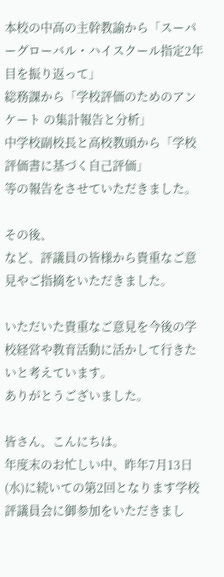本校の中高の主幹教諭から「スーパーグローバル・ハイスクール指定2年目を振り返って」
総務課から「学校評価のためのアンケート の集計報告と分析」
中学校副校長と高校教頭から「学校評価書に基づく自己評価」
等の報告をさせていただきました。

その後、
など、評議員の皆様から貴重なご意見やご指摘をいただきました。

いただいた貴重なご意見を今後の学校経営や教育活動に活かして行きたいと考えています。
ありがとうございました。

皆さん、こんにちは。
年度末のお忙しい中、昨年7月13日(水)に続いての第2回となります学校評議員会に御参加をいただきまし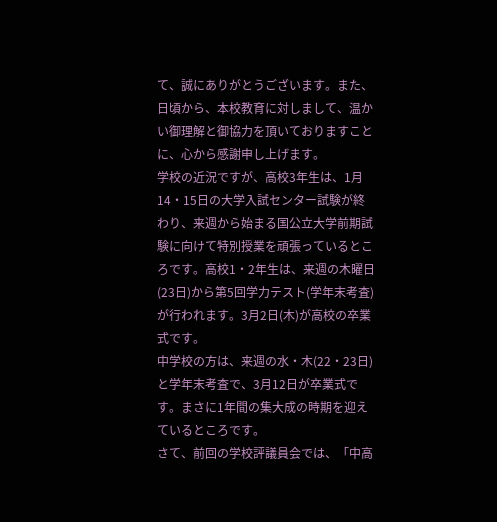て、誠にありがとうございます。また、日頃から、本校教育に対しまして、温かい御理解と御協力を頂いておりますことに、心から感謝申し上げます。
学校の近況ですが、高校3年生は、1月14・15日の大学入試センター試験が終わり、来週から始まる国公立大学前期試験に向けて特別授業を頑張っているところです。高校1・2年生は、来週の木曜日(23日)から第5回学力テスト(学年末考査)が行われます。3月2日(木)が高校の卒業式です。
中学校の方は、来週の水・木(22・23日)と学年末考査で、3月12日が卒業式です。まさに1年間の集大成の時期を迎えているところです。
さて、前回の学校評議員会では、「中高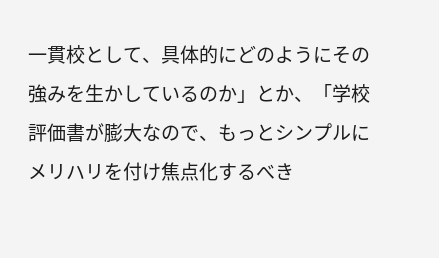一貫校として、具体的にどのようにその強みを生かしているのか」とか、「学校評価書が膨大なので、もっとシンプルにメリハリを付け焦点化するべき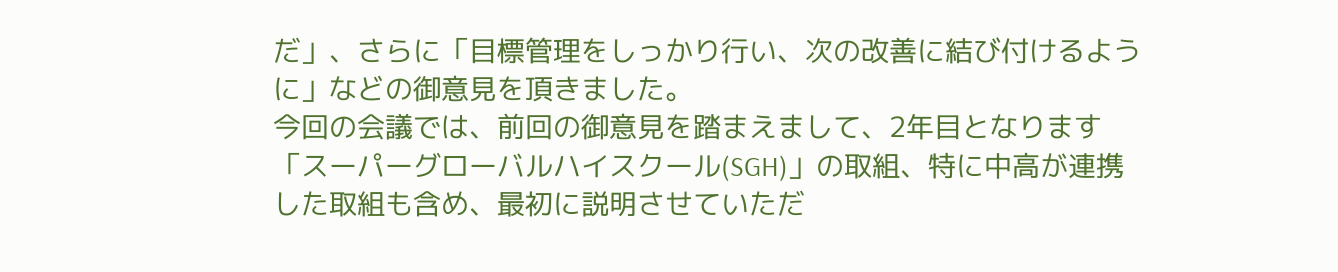だ」、さらに「目標管理をしっかり行い、次の改善に結び付けるように」などの御意見を頂きました。
今回の会議では、前回の御意見を踏まえまして、2年目となります「スーパーグローバルハイスクール(SGH)」の取組、特に中高が連携した取組も含め、最初に説明させていただ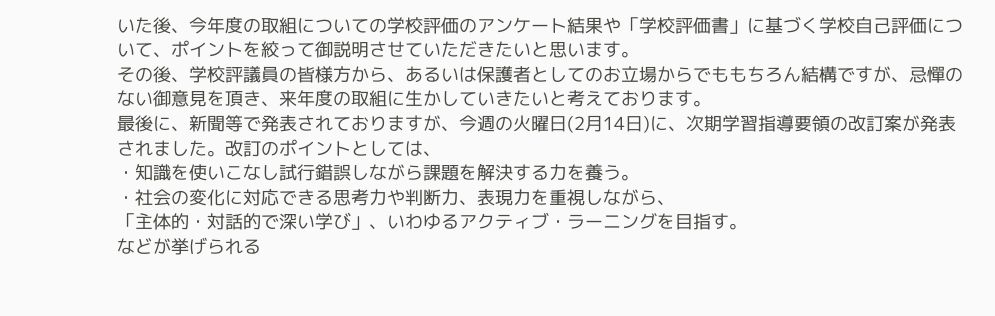いた後、今年度の取組についての学校評価のアンケート結果や「学校評価書」に基づく学校自己評価について、ポイントを絞って御説明させていただきたいと思います。
その後、学校評議員の皆様方から、あるいは保護者としてのお立場からでももちろん結構ですが、忌憚のない御意見を頂き、来年度の取組に生かしていきたいと考えております。
最後に、新聞等で発表されておりますが、今週の火曜日(2月14日)に、次期学習指導要領の改訂案が発表されました。改訂のポイントとしては、
・知識を使いこなし試行錯誤しながら課題を解決する力を養う。
・社会の変化に対応できる思考力や判断力、表現力を重視しながら、
「主体的・対話的で深い学び」、いわゆるアクティブ・ラーニングを目指す。
などが挙げられる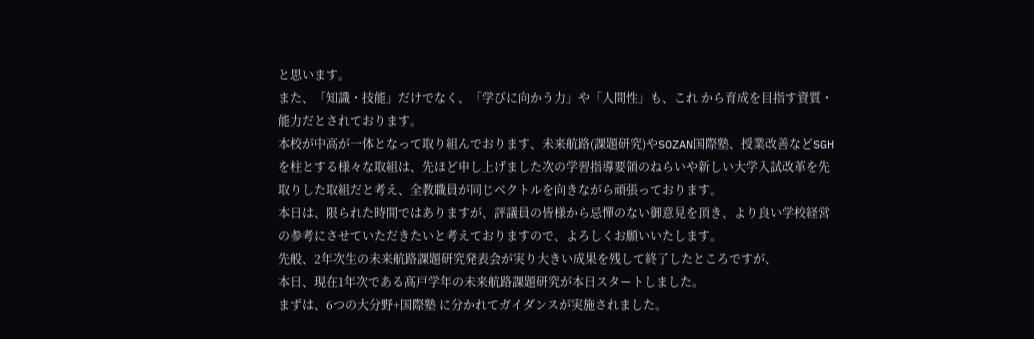と思います。
また、「知識・技能」だけでなく、「学びに向かう力」や「人間性」も、これ から育成を目指す資質・能力だとされております。
本校が中高が一体となって取り組んでおります、未来航路(課題研究)やSOZAN国際塾、授業改善などSGHを柱とする様々な取組は、先ほど申し上げました次の学習指導要領のねらいや新しい大学入試改革を先取りした取組だと考え、全教職員が同じベクトルを向きながら頑張っております。
本日は、限られた時間ではありますが、評議員の皆様から忌憚のない御意見を頂き、より良い学校経営の参考にさせていただきたいと考えておりますので、よろしくお願いいたします。
先般、2年次生の未来航路課題研究発表会が実り大きい成果を残して終了したところですが、
本日、現在1年次である髙戸学年の未来航路課題研究が本日スタートしました。
まずは、6つの大分野+国際塾 に分かれてガイダンスが実施されました。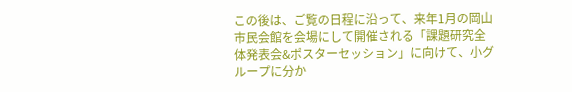この後は、ご覧の日程に沿って、来年1月の岡山市民会館を会場にして開催される「課題研究全体発表会&ポスターセッション」に向けて、小グループに分か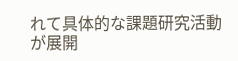れて具体的な課題研究活動が展開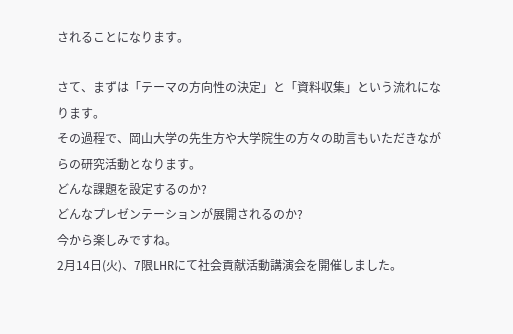されることになります。

さて、まずは「テーマの方向性の決定」と「資料収集」という流れになります。
その過程で、岡山大学の先生方や大学院生の方々の助言もいただきながらの研究活動となります。
どんな課題を設定するのか?
どんなプレゼンテーションが展開されるのか?
今から楽しみですね。
2月14日(火)、7限LHRにて社会貢献活動講演会を開催しました。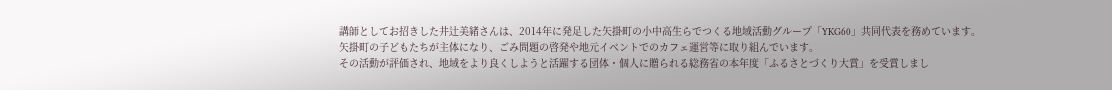講師としてお招きした井辻美緒さんは、2014年に発足した矢掛町の小中高生らでつくる地域活動グループ「YKG60」共同代表を務めています。
矢掛町の子どもたちが主体になり、ごみ問題の啓発や地元イベントでのカフェ運営等に取り組んでいます。
その活動が評価され、地域をより良くしようと活躍する団体・個人に贈られる総務省の本年度「ふるさとづくり大賞」を受賞しまし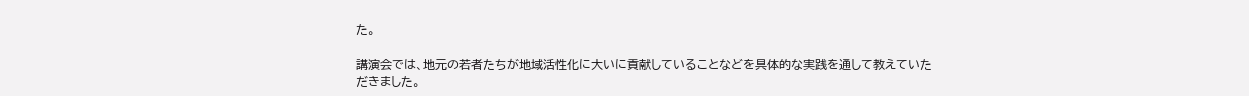た。

講演会では、地元の若者たちが地域活性化に大いに貢献していることなどを具体的な実践を通して教えていただきました。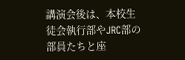講演会後は、本校生徒会執行部やJRC部の部員たちと座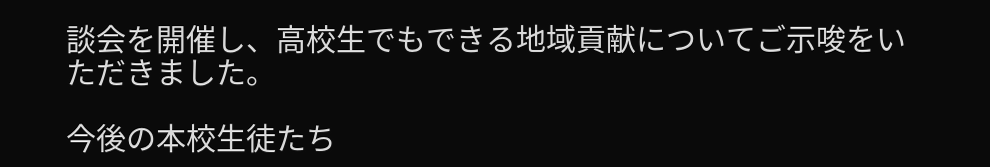談会を開催し、高校生でもできる地域貢献についてご示唆をいただきました。

今後の本校生徒たち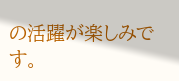の活躍が楽しみです。